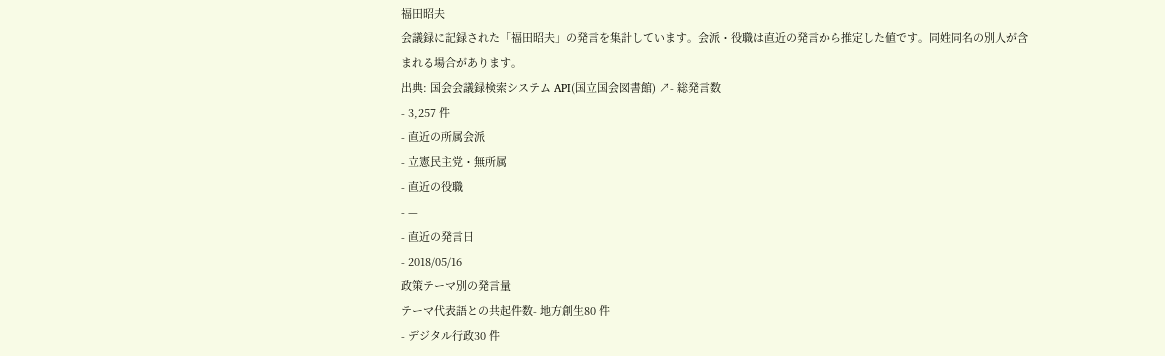福田昭夫
会議録に記録された「福田昭夫」の発言を集計しています。会派・役職は直近の発言から推定した値です。同姓同名の別人が含まれる場合があります。
出典: 国会会議録検索システム API(国立国会図書館) ↗- 総発言数
- 3,257 件
- 直近の所属会派
- 立憲民主党・無所属
- 直近の役職
- —
- 直近の発言日
- 2018/05/16
政策テーマ別の発言量
テーマ代表語との共起件数- 地方創生80 件
- デジタル行政30 件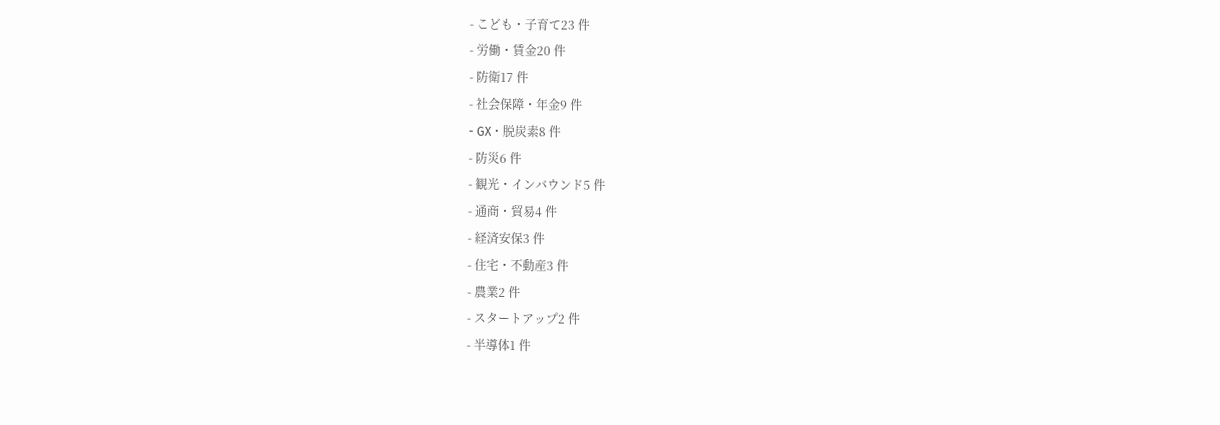- こども・子育て23 件
- 労働・賃金20 件
- 防衛17 件
- 社会保障・年金9 件
- GX・脱炭素8 件
- 防災6 件
- 観光・インバウンド5 件
- 通商・貿易4 件
- 経済安保3 件
- 住宅・不動産3 件
- 農業2 件
- スタートアップ2 件
- 半導体1 件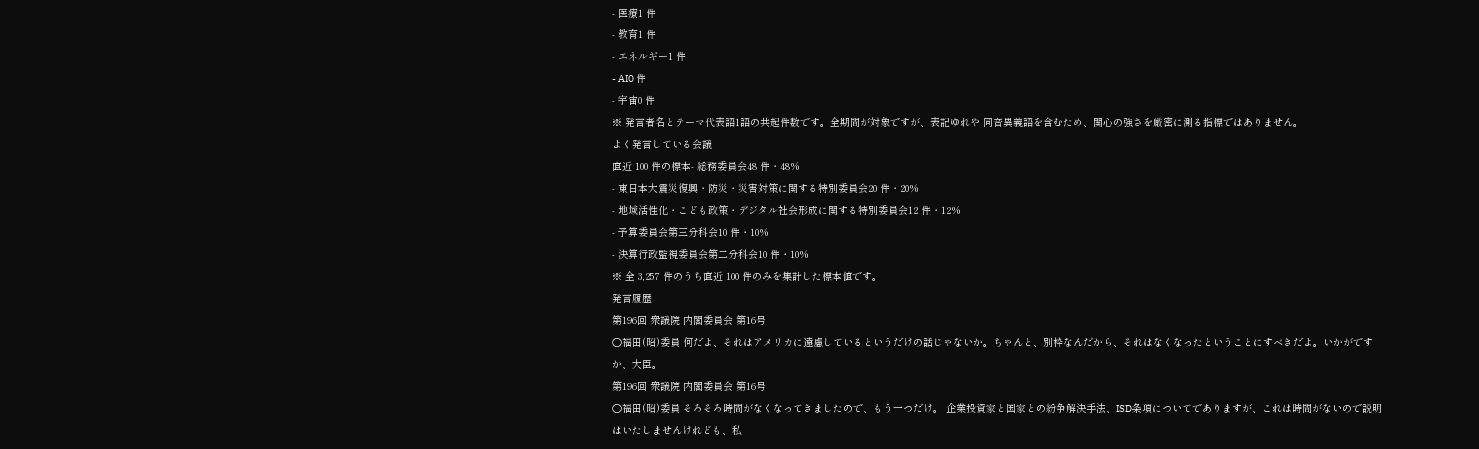- 医療1 件
- 教育1 件
- エネルギー1 件
- AI0 件
- 宇宙0 件
※ 発言者名とテーマ代表語1語の共起件数です。全期間が対象ですが、表記ゆれや 同音異義語を含むため、関心の強さを厳密に測る指標ではありません。
よく発言している会議
直近 100 件の標本- 総務委員会48 件・48%
- 東日本大震災復興・防災・災害対策に関する特別委員会20 件・20%
- 地域活性化・こども政策・デジタル社会形成に関する特別委員会12 件・12%
- 予算委員会第三分科会10 件・10%
- 決算行政監視委員会第二分科会10 件・10%
※ 全 3,257 件のうち直近 100 件のみを集計した標本値です。
発言履歴
第196回 衆議院 内閣委員会 第16号
○福田(昭)委員 何だよ、それはアメリカに遠慮しているというだけの話じゃないか。ちゃんと、別枠なんだから、それはなくなったということにすべきだよ。いかがですか、大臣。
第196回 衆議院 内閣委員会 第16号
○福田(昭)委員 そろそろ時間がなくなってきましたので、もう一つだけ。 企業投資家と国家との紛争解決手法、ISD条項についてでありますが、これは時間がないので説明はいたしませんけれども、私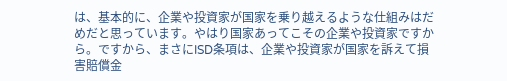は、基本的に、企業や投資家が国家を乗り越えるような仕組みはだめだと思っています。やはり国家あってこその企業や投資家ですから。ですから、まさにISD条項は、企業や投資家が国家を訴えて損害賠償金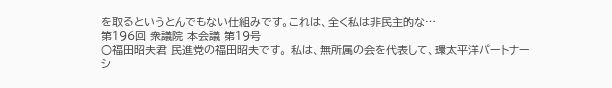を取るというとんでもない仕組みです。これは、全く私は非民主的な…
第196回 衆議院 本会議 第19号
○福田昭夫君 民進党の福田昭夫です。 私は、無所属の会を代表して、環太平洋パートナーシ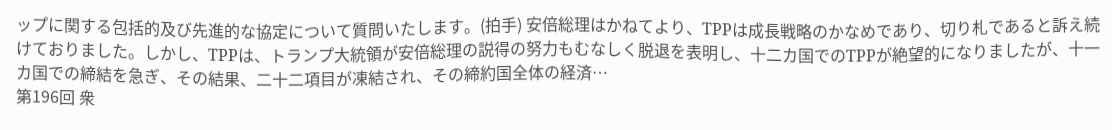ップに関する包括的及び先進的な協定について質問いたします。(拍手) 安倍総理はかねてより、TPPは成長戦略のかなめであり、切り札であると訴え続けておりました。しかし、TPPは、トランプ大統領が安倍総理の説得の努力もむなしく脱退を表明し、十二カ国でのTPPが絶望的になりましたが、十一カ国での締結を急ぎ、その結果、二十二項目が凍結され、その締約国全体の経済…
第196回 衆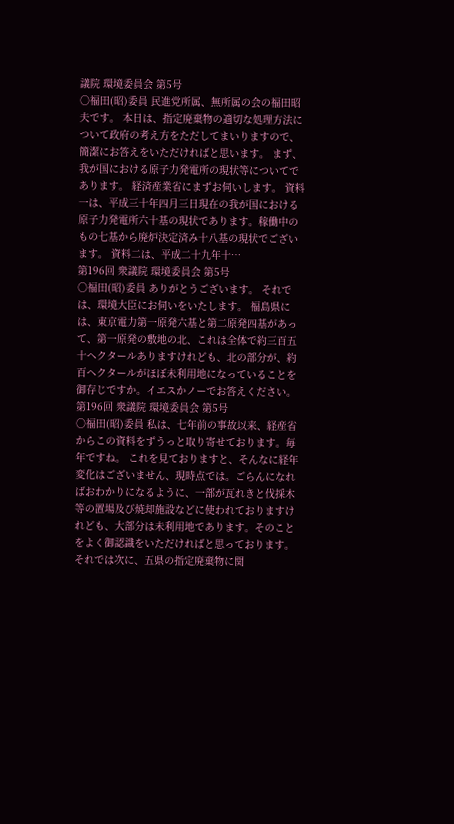議院 環境委員会 第5号
○福田(昭)委員 民進党所属、無所属の会の福田昭夫です。 本日は、指定廃棄物の適切な処理方法について政府の考え方をただしてまいりますので、簡潔にお答えをいただければと思います。 まず、我が国における原子力発電所の現状等についてであります。 経済産業省にまずお伺いします。 資料一は、平成三十年四月三日現在の我が国における原子力発電所六十基の現状であります。稼働中のもの七基から廃炉決定済み十八基の現状でございます。 資料二は、平成二十九年十…
第196回 衆議院 環境委員会 第5号
○福田(昭)委員 ありがとうございます。 それでは、環境大臣にお伺いをいたします。 福島県には、東京電力第一原発六基と第二原発四基があって、第一原発の敷地の北、これは全体で約三百五十ヘクタールありますけれども、北の部分が、約百ヘクタールがほぼ未利用地になっていることを御存じですか。イエスかノーでお答えください。
第196回 衆議院 環境委員会 第5号
○福田(昭)委員 私は、七年前の事故以来、経産省からこの資料をずうっと取り寄せております。毎年ですね。 これを見ておりますと、そんなに経年変化はございません、現時点では。ごらんになればおわかりになるように、一部が瓦れきと伐採木等の置場及び焼却施設などに使われておりますけれども、大部分は未利用地であります。そのことをよく御認識をいただければと思っております。 それでは次に、五県の指定廃棄物に関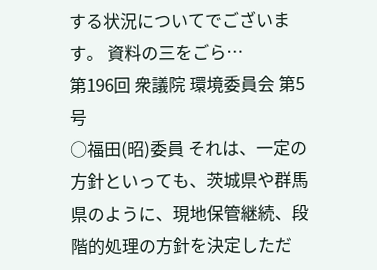する状況についてでございます。 資料の三をごら…
第196回 衆議院 環境委員会 第5号
○福田(昭)委員 それは、一定の方針といっても、茨城県や群馬県のように、現地保管継続、段階的処理の方針を決定しただ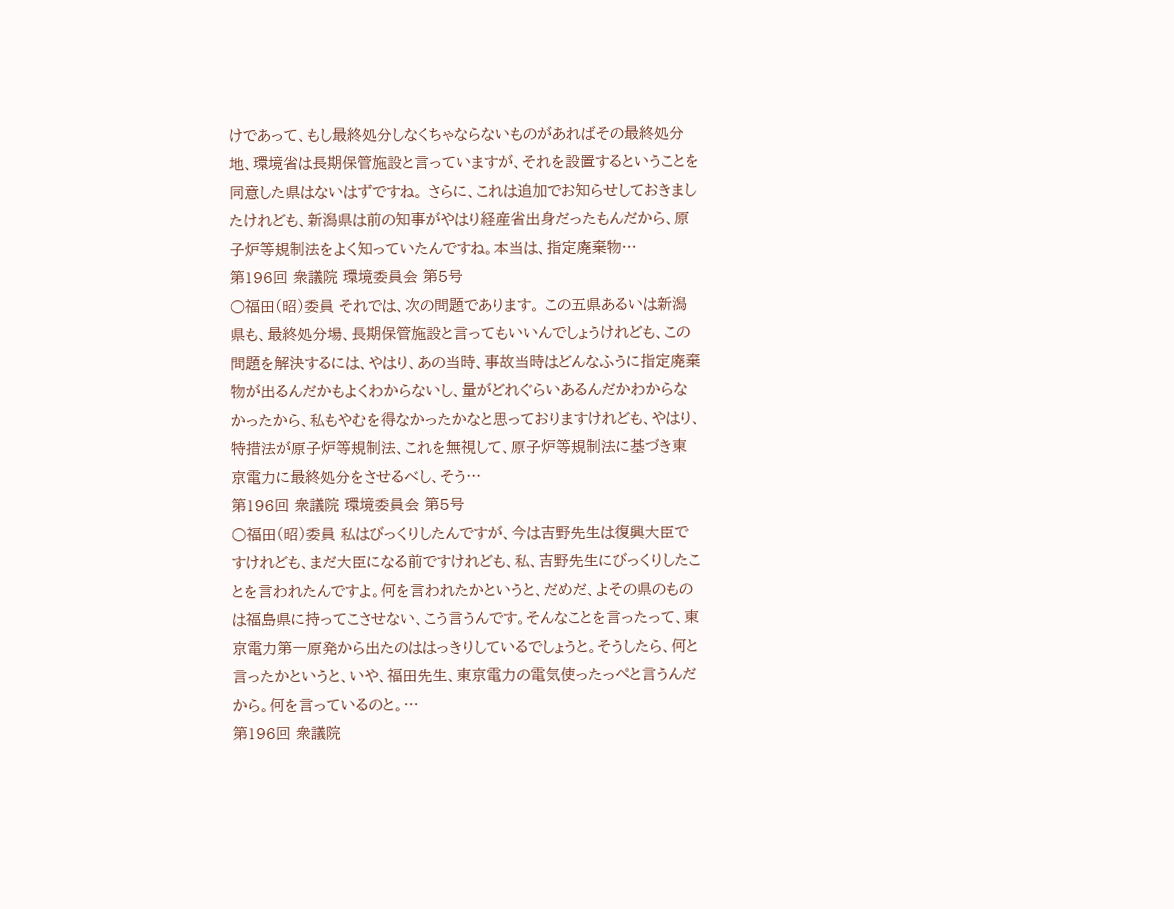けであって、もし最終処分しなくちゃならないものがあればその最終処分地、環境省は長期保管施設と言っていますが、それを設置するということを同意した県はないはずですね。 さらに、これは追加でお知らせしておきましたけれども、新潟県は前の知事がやはり経産省出身だったもんだから、原子炉等規制法をよく知っていたんですね。本当は、指定廃棄物…
第196回 衆議院 環境委員会 第5号
○福田(昭)委員 それでは、次の問題であります。 この五県あるいは新潟県も、最終処分場、長期保管施設と言ってもいいんでしょうけれども、この問題を解決するには、やはり、あの当時、事故当時はどんなふうに指定廃棄物が出るんだかもよくわからないし、量がどれぐらいあるんだかわからなかったから、私もやむを得なかったかなと思っておりますけれども、やはり、特措法が原子炉等規制法、これを無視して、原子炉等規制法に基づき東京電力に最終処分をさせるべし、そう…
第196回 衆議院 環境委員会 第5号
○福田(昭)委員 私はびっくりしたんですが、今は吉野先生は復興大臣ですけれども、まだ大臣になる前ですけれども、私、吉野先生にびっくりしたことを言われたんですよ。何を言われたかというと、だめだ、よその県のものは福島県に持ってこさせない、こう言うんです。そんなことを言ったって、東京電力第一原発から出たのははっきりしているでしょうと。そうしたら、何と言ったかというと、いや、福田先生、東京電力の電気使ったっぺと言うんだから。何を言っているのと。…
第196回 衆議院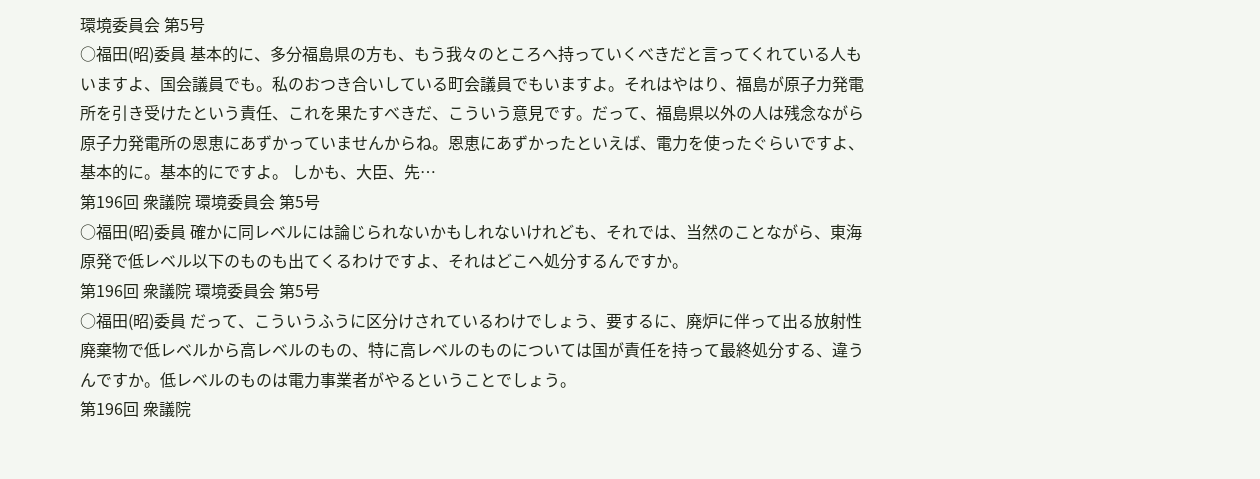環境委員会 第5号
○福田(昭)委員 基本的に、多分福島県の方も、もう我々のところへ持っていくべきだと言ってくれている人もいますよ、国会議員でも。私のおつき合いしている町会議員でもいますよ。それはやはり、福島が原子力発電所を引き受けたという責任、これを果たすべきだ、こういう意見です。だって、福島県以外の人は残念ながら原子力発電所の恩恵にあずかっていませんからね。恩恵にあずかったといえば、電力を使ったぐらいですよ、基本的に。基本的にですよ。 しかも、大臣、先…
第196回 衆議院 環境委員会 第5号
○福田(昭)委員 確かに同レベルには論じられないかもしれないけれども、それでは、当然のことながら、東海原発で低レベル以下のものも出てくるわけですよ、それはどこへ処分するんですか。
第196回 衆議院 環境委員会 第5号
○福田(昭)委員 だって、こういうふうに区分けされているわけでしょう、要するに、廃炉に伴って出る放射性廃棄物で低レベルから高レベルのもの、特に高レベルのものについては国が責任を持って最終処分する、違うんですか。低レベルのものは電力事業者がやるということでしょう。
第196回 衆議院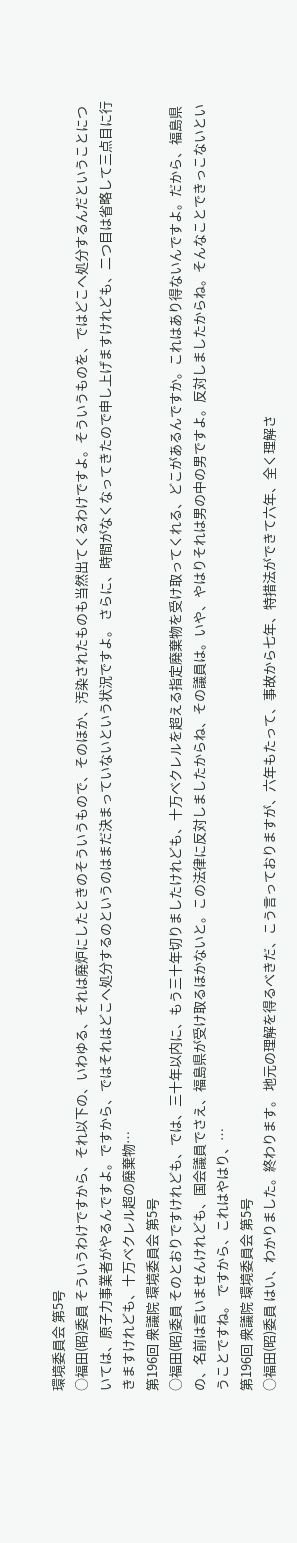環境委員会 第5号
○福田(昭)委員 そういうわけですから、それ以下の、いわゆる、それは廃炉にしたときのそういうもので、そのほか、汚染されたものも当然出てくるわけですよ。そういうものを、ではどこへ処分するんだということについては、原子力事業者がやるんですよ。ですから、ではそれはどこへ処分するのというのはまだ決まっていないという状況ですよ。 さらに、時間がなくなってきたので申し上げますけれども、二つ目は省略して三点目に行きますけれども、十万ベクレル超の廃棄物…
第196回 衆議院 環境委員会 第5号
○福田(昭)委員 そのとおりですけれども、では、三十年以内に、もう三十年切りましたけれども、十万ベクレルを超える指定廃棄物を受け取ってくれる、どこがあるんですか。これはあり得ないんですよ。だから、福島県の、名前は言いませんけれども、国会議員でさえ、福島県が受け取るほかないと。この法律に反対しましたからね、その議員は。いや、やはりそれは男の中の男ですよ。反対しましたからね。そんなことできっこないということですね。 ですから、これはやはり、…
第196回 衆議院 環境委員会 第5号
○福田(昭)委員 はい、わかりました。終わります。 地元の理解を得るべきだ、こう言っておりますが、六年もたって、事故から七年、特措法ができて六年、全く理解さ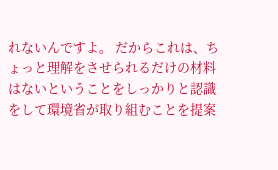れないんですよ。 だからこれは、ちょっと理解をさせられるだけの材料はないということをしっかりと認識をして環境省が取り組むことを提案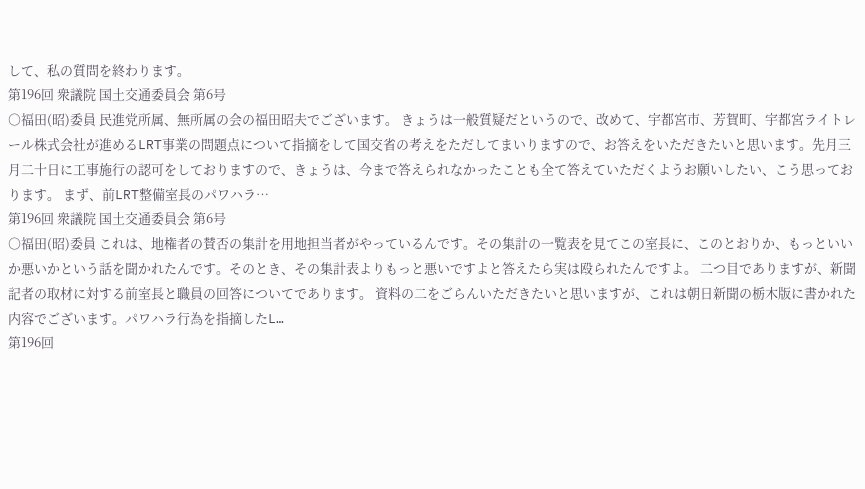して、私の質問を終わります。
第196回 衆議院 国土交通委員会 第6号
○福田(昭)委員 民進党所属、無所属の会の福田昭夫でございます。 きょうは一般質疑だというので、改めて、宇都宮市、芳賀町、宇都宮ライトレール株式会社が進めるLRT事業の問題点について指摘をして国交省の考えをただしてまいりますので、お答えをいただきたいと思います。先月三月二十日に工事施行の認可をしておりますので、きょうは、今まで答えられなかったことも全て答えていただくようお願いしたい、こう思っております。 まず、前LRT整備室長のパワハラ…
第196回 衆議院 国土交通委員会 第6号
○福田(昭)委員 これは、地権者の賛否の集計を用地担当者がやっているんです。その集計の一覧表を見てこの室長に、このとおりか、もっといいか悪いかという話を聞かれたんです。そのとき、その集計表よりもっと悪いですよと答えたら実は殴られたんですよ。 二つ目でありますが、新聞記者の取材に対する前室長と職員の回答についてであります。 資料の二をごらんいただきたいと思いますが、これは朝日新聞の栃木版に書かれた内容でございます。パワハラ行為を指摘したL…
第196回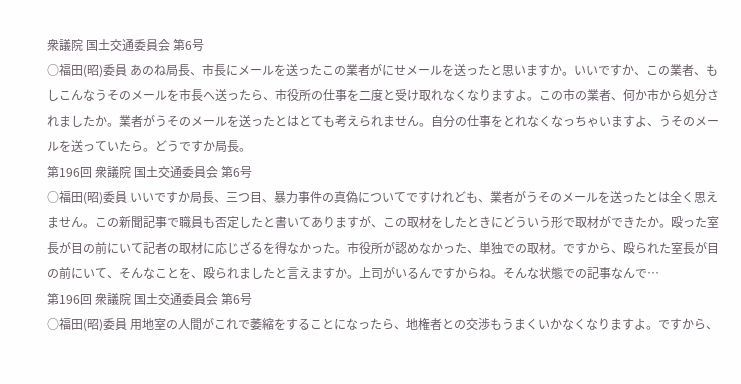衆議院 国土交通委員会 第6号
○福田(昭)委員 あのね局長、市長にメールを送ったこの業者がにせメールを送ったと思いますか。いいですか、この業者、もしこんなうそのメールを市長へ送ったら、市役所の仕事を二度と受け取れなくなりますよ。この市の業者、何か市から処分されましたか。業者がうそのメールを送ったとはとても考えられません。自分の仕事をとれなくなっちゃいますよ、うそのメールを送っていたら。どうですか局長。
第196回 衆議院 国土交通委員会 第6号
○福田(昭)委員 いいですか局長、三つ目、暴力事件の真偽についてですけれども、業者がうそのメールを送ったとは全く思えません。この新聞記事で職員も否定したと書いてありますが、この取材をしたときにどういう形で取材ができたか。殴った室長が目の前にいて記者の取材に応じざるを得なかった。市役所が認めなかった、単独での取材。ですから、殴られた室長が目の前にいて、そんなことを、殴られましたと言えますか。上司がいるんですからね。そんな状態での記事なんで…
第196回 衆議院 国土交通委員会 第6号
○福田(昭)委員 用地室の人間がこれで萎縮をすることになったら、地権者との交渉もうまくいかなくなりますよ。ですから、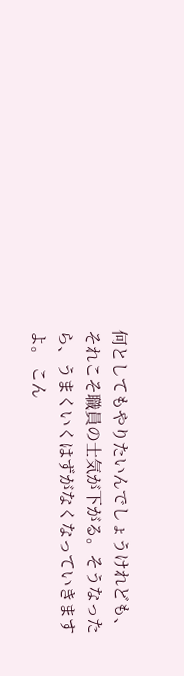何としてもやりたいんでしょうけれども、それこそ職員の士気が下がる。そうなったら、うまくいくはずがなくなっていきますよ。 こん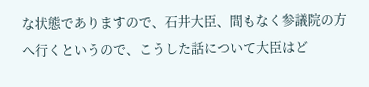な状態でありますので、石井大臣、間もなく参議院の方へ行くというので、こうした話について大臣はど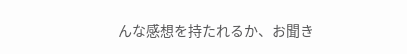んな感想を持たれるか、お聞き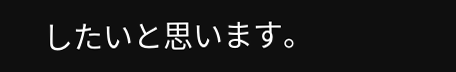したいと思います。